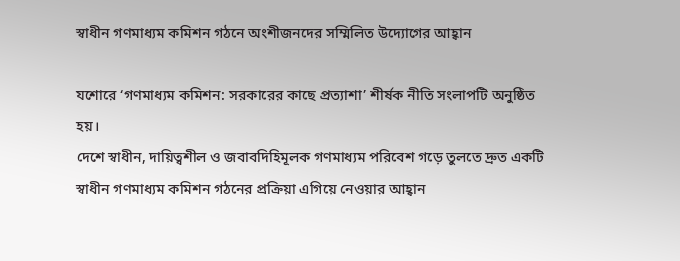স্বাধীন গণমাধ্যম কমিশন গঠনে অংশীজনদের সম্মিলিত উদ্যোগের আহ্বান

যশোরে ‘গণমাধ্যম কমিশন: সরকারের কাছে প্রত্যাশা’ শীর্ষক নীতি সংলাপটি অনুষ্ঠিত হয়।
দেশে স্বাধীন, দায়িত্বশীল ও জবাবদিহিমূলক গণমাধ্যম পরিবেশ গড়ে তুলতে দ্রুত একটি স্বাধীন গণমাধ্যম কমিশন গঠনের প্রক্রিয়া এগিয়ে নেওয়ার আহ্বান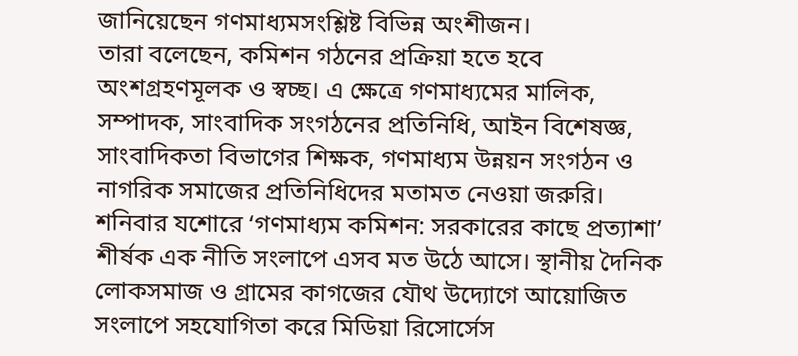জানিয়েছেন গণমাধ্যমসংশ্লিষ্ট বিভিন্ন অংশীজন।
তারা বলেছেন, কমিশন গঠনের প্রক্রিয়া হতে হবে অংশগ্রহণমূলক ও স্বচ্ছ। এ ক্ষেত্রে গণমাধ্যমের মালিক, সম্পাদক, সাংবাদিক সংগঠনের প্রতিনিধি, আইন বিশেষজ্ঞ, সাংবাদিকতা বিভাগের শিক্ষক, গণমাধ্যম উন্নয়ন সংগঠন ও নাগরিক সমাজের প্রতিনিধিদের মতামত নেওয়া জরুরি।
শনিবার যশোরে ‘গণমাধ্যম কমিশন: সরকারের কাছে প্রত্যাশা’ শীর্ষক এক নীতি সংলাপে এসব মত উঠে আসে। স্থানীয় দৈনিক লোকসমাজ ও গ্রামের কাগজের যৌথ উদ্যোগে আয়োজিত সংলাপে সহযোগিতা করে মিডিয়া রিসোর্সেস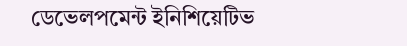ডেভেলপমেন্ট ইনিশিয়েটিভ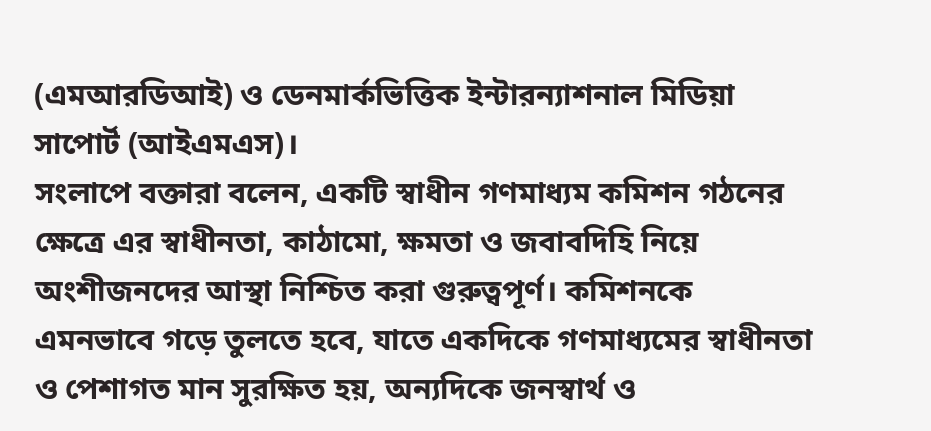(এমআরডিআই) ও ডেনমার্কভিত্তিক ইন্টারন্যাশনাল মিডিয়া সাপোর্ট (আইএমএস)।
সংলাপে বক্তারা বলেন, একটি স্বাধীন গণমাধ্যম কমিশন গঠনের ক্ষেত্রে এর স্বাধীনতা, কাঠামো, ক্ষমতা ও জবাবদিহি নিয়ে অংশীজনদের আস্থা নিশ্চিত করা গুরুত্বপূর্ণ। কমিশনকে এমনভাবে গড়ে তুলতে হবে, যাতে একদিকে গণমাধ্যমের স্বাধীনতা ও পেশাগত মান সুরক্ষিত হয়, অন্যদিকে জনস্বার্থ ও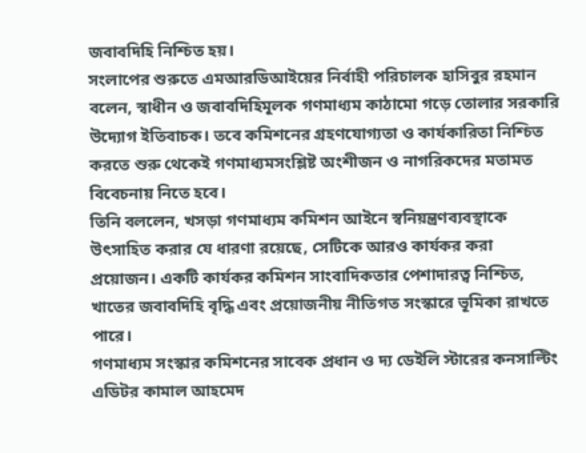জবাবদিহি নিশ্চিত হয়।
সংলাপের শুরুতে এমআরডিআইয়ের নির্বাহী পরিচালক হাসিবুর রহমান বলেন, স্বাধীন ও জবাবদিহিমূলক গণমাধ্যম কাঠামো গড়ে তোলার সরকারি উদ্যোগ ইতিবাচক। তবে কমিশনের গ্রহণযোগ্যতা ও কার্যকারিতা নিশ্চিত করতে শুরু থেকেই গণমাধ্যমসংশ্লিষ্ট অংশীজন ও নাগরিকদের মতামত বিবেচনায় নিতে হবে।
তিনি বললেন, খসড়া গণমাধ্যম কমিশন আইনে স্বনিয়ন্ত্রণব্যবস্থাকে উৎসাহিত করার যে ধারণা রয়েছে, সেটিকে আরও কার্যকর করা প্রয়োজন। একটি কার্যকর কমিশন সাংবাদিকতার পেশাদারত্ব নিশ্চিত, খাতের জবাবদিহি বৃদ্ধি এবং প্রয়োজনীয় নীতিগত সংস্কারে ভূমিকা রাখতে পারে।
গণমাধ্যম সংস্কার কমিশনের সাবেক প্রধান ও দ্য ডেইলি স্টারের কনসাল্টিং এডিটর কামাল আহমেদ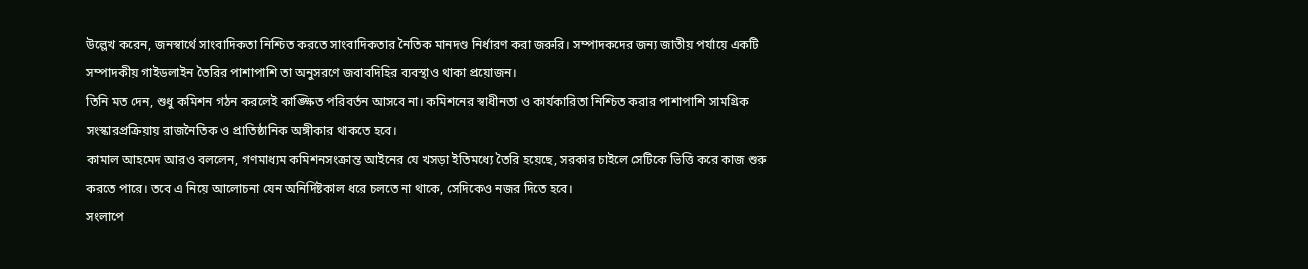উল্লেখ করেন, জনস্বার্থে সাংবাদিকতা নিশ্চিত করতে সাংবাদিকতার নৈতিক মানদণ্ড নির্ধারণ করা জরুরি। সম্পাদকদের জন্য জাতীয় পর্যায়ে একটি সম্পাদকীয় গাইডলাইন তৈরির পাশাপাশি তা অনুসরণে জবাবদিহির ব্যবস্থাও থাকা প্রয়োজন।
তিনি মত দেন, শুধু কমিশন গঠন করলেই কাঙ্ক্ষিত পরিবর্তন আসবে না। কমিশনের স্বাধীনতা ও কার্যকারিতা নিশ্চিত করার পাশাপাশি সামগ্রিক সংস্কারপ্রক্রিয়ায় রাজনৈতিক ও প্রাতিষ্ঠানিক অঙ্গীকার থাকতে হবে।
কামাল আহমেদ আরও বললেন, গণমাধ্যম কমিশনসংক্রান্ত আইনের যে খসড়া ইতিমধ্যে তৈরি হয়েছে, সরকার চাইলে সেটিকে ভিত্তি করে কাজ শুরু করতে পারে। তবে এ নিয়ে আলোচনা যেন অনির্দিষ্টকাল ধরে চলতে না থাকে, সেদিকেও নজর দিতে হবে।
সংলাপে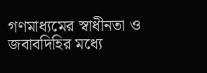গণমাধ্যমের স্বাধীনতা ও জবাবদিহির মধ্যে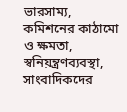ভারসাম্য, কমিশনের কাঠামো ও ক্ষমতা, স্বনিয়ন্ত্রণব্যবস্থা, সাংবাদিকদের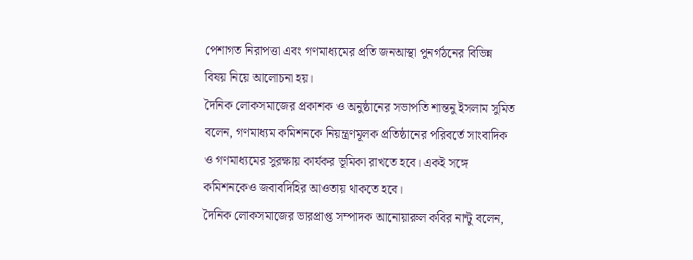পেশাগত নিরাপত্তা এবং গণমাধ্যমের প্রতি জনআস্থা পুনর্গঠনের বিভিন্ন বিষয় নিয়ে আলোচনা হয়।
দৈনিক লোকসমাজের প্রকাশক ও অনুষ্ঠানের সভাপতি শান্তনু ইসলাম সুমিত বলেন, গণমাধ্যম কমিশনকে নিয়ন্ত্রণমূলক প্রতিষ্ঠানের পরিবর্তে সাংবাদিক ও গণমাধ্যমের সুরক্ষায় কার্যকর ভূমিকা রাখতে হবে। একই সঙ্গে কমিশনকেও জবাবদিহির আওতায় থাকতে হবে।
দৈনিক লোকসমাজের ভারপ্রাপ্ত সম্পাদক আনোয়ারুল কবির নান্টু বলেন,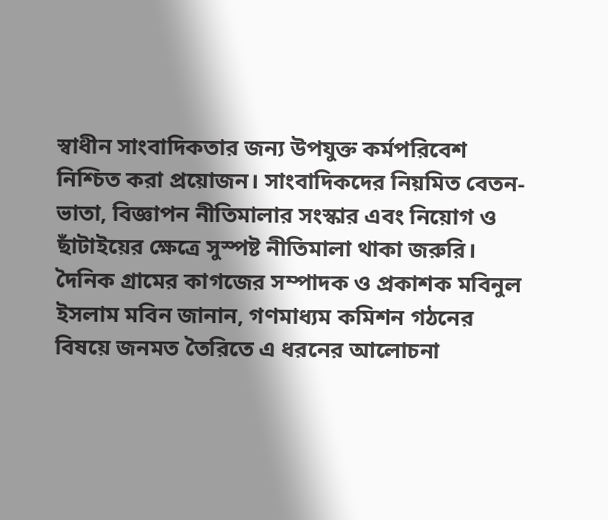স্বাধীন সাংবাদিকতার জন্য উপযুক্ত কর্মপরিবেশ নিশ্চিত করা প্রয়োজন। সাংবাদিকদের নিয়মিত বেতন-ভাতা, বিজ্ঞাপন নীতিমালার সংস্কার এবং নিয়োগ ও ছাঁটাইয়ের ক্ষেত্রে সুস্পষ্ট নীতিমালা থাকা জরুরি।
দৈনিক গ্রামের কাগজের সম্পাদক ও প্রকাশক মবিনুল ইসলাম মবিন জানান, গণমাধ্যম কমিশন গঠনের বিষয়ে জনমত তৈরিতে এ ধরনের আলোচনা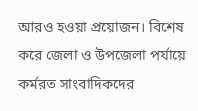আরও হওয়া প্রয়োজন। বিশেষ করে জেলা ও উপজেলা পর্যায়ে কর্মরত সাংবাদিকদের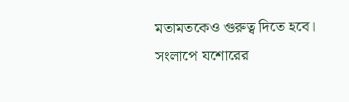মতামতকেও গুরুত্ব দিতে হবে।
সংলাপে যশোরের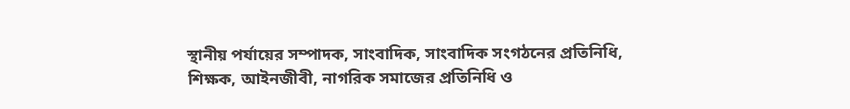স্থানীয় পর্যায়ের সম্পাদক, সাংবাদিক, সাংবাদিক সংগঠনের প্রতিনিধি, শিক্ষক, আইনজীবী, নাগরিক সমাজের প্রতিনিধি ও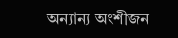অন্যান্য অংশীজন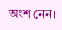অংশ নেন।